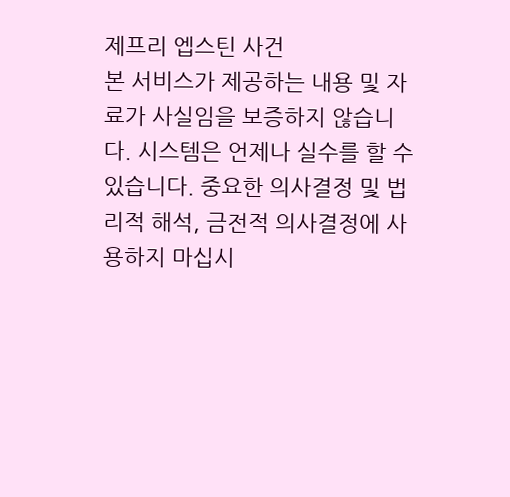제프리 엡스틴 사건
본 서비스가 제공하는 내용 및 자료가 사실임을 보증하지 않습니다. 시스템은 언제나 실수를 할 수 있습니다. 중요한 의사결정 및 법리적 해석, 금전적 의사결정에 사용하지 마십시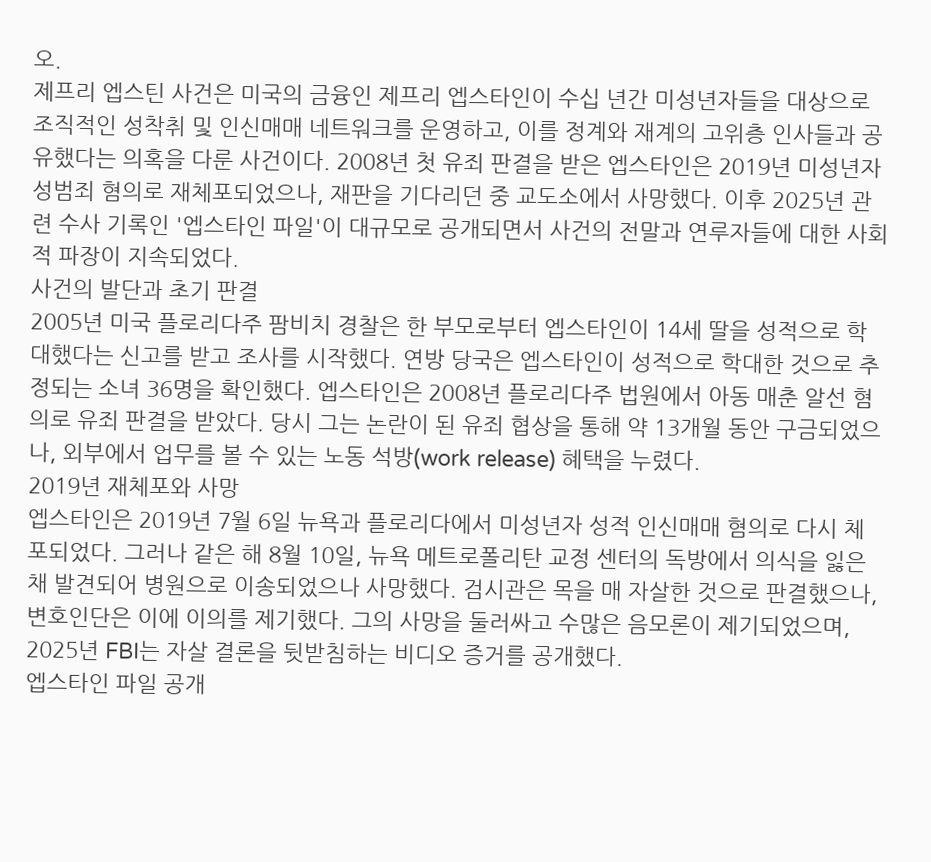오.
제프리 엡스틴 사건은 미국의 금융인 제프리 엡스타인이 수십 년간 미성년자들을 대상으로 조직적인 성착취 및 인신매매 네트워크를 운영하고, 이를 정계와 재계의 고위층 인사들과 공유했다는 의혹을 다룬 사건이다. 2008년 첫 유죄 판결을 받은 엡스타인은 2019년 미성년자 성범죄 혐의로 재체포되었으나, 재판을 기다리던 중 교도소에서 사망했다. 이후 2025년 관련 수사 기록인 '엡스타인 파일'이 대규모로 공개되면서 사건의 전말과 연루자들에 대한 사회적 파장이 지속되었다.
사건의 발단과 초기 판결
2005년 미국 플로리다주 팜비치 경찰은 한 부모로부터 엡스타인이 14세 딸을 성적으로 학대했다는 신고를 받고 조사를 시작했다. 연방 당국은 엡스타인이 성적으로 학대한 것으로 추정되는 소녀 36명을 확인했다. 엡스타인은 2008년 플로리다주 법원에서 아동 매춘 알선 혐의로 유죄 판결을 받았다. 당시 그는 논란이 된 유죄 협상을 통해 약 13개월 동안 구금되었으나, 외부에서 업무를 볼 수 있는 노동 석방(work release) 혜택을 누렸다.
2019년 재체포와 사망
엡스타인은 2019년 7월 6일 뉴욕과 플로리다에서 미성년자 성적 인신매매 혐의로 다시 체포되었다. 그러나 같은 해 8월 10일, 뉴욕 메트로폴리탄 교정 센터의 독방에서 의식을 잃은 채 발견되어 병원으로 이송되었으나 사망했다. 검시관은 목을 매 자살한 것으로 판결했으나, 변호인단은 이에 이의를 제기했다. 그의 사망을 둘러싸고 수많은 음모론이 제기되었으며, 2025년 FBI는 자살 결론을 뒷받침하는 비디오 증거를 공개했다.
엡스타인 파일 공개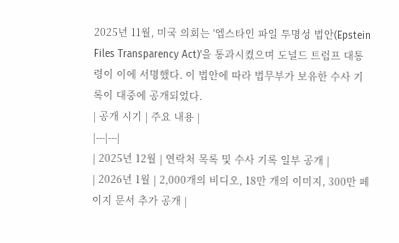2025년 11월, 미국 의회는 '엡스타인 파일 투명성 법안(Epstein Files Transparency Act)'을 통과시켰으며 도널드 트럼프 대통령이 이에 서명했다. 이 법안에 따라 법무부가 보유한 수사 기록이 대중에 공개되었다.
| 공개 시기 | 주요 내용 |
|---|---|
| 2025년 12월 | 연락처 목록 및 수사 기록 일부 공개 |
| 2026년 1월 | 2,000개의 비디오, 18만 개의 이미지, 300만 페이지 문서 추가 공개 |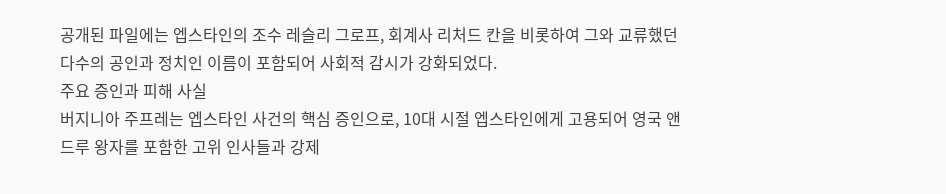공개된 파일에는 엡스타인의 조수 레슬리 그로프, 회계사 리처드 칸을 비롯하여 그와 교류했던 다수의 공인과 정치인 이름이 포함되어 사회적 감시가 강화되었다.
주요 증인과 피해 사실
버지니아 주프레는 엡스타인 사건의 핵심 증인으로, 10대 시절 엡스타인에게 고용되어 영국 앤드루 왕자를 포함한 고위 인사들과 강제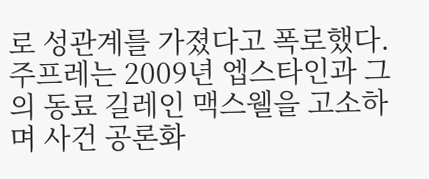로 성관계를 가졌다고 폭로했다. 주프레는 2009년 엡스타인과 그의 동료 길레인 맥스웰을 고소하며 사건 공론화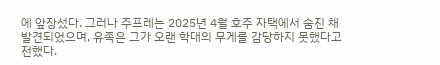에 앞장섰다. 그러나 주프레는 2025년 4월 호주 자택에서 숨진 채 발견되었으며, 유족은 그가 오랜 학대의 무게를 감당하지 못했다고 전했다.